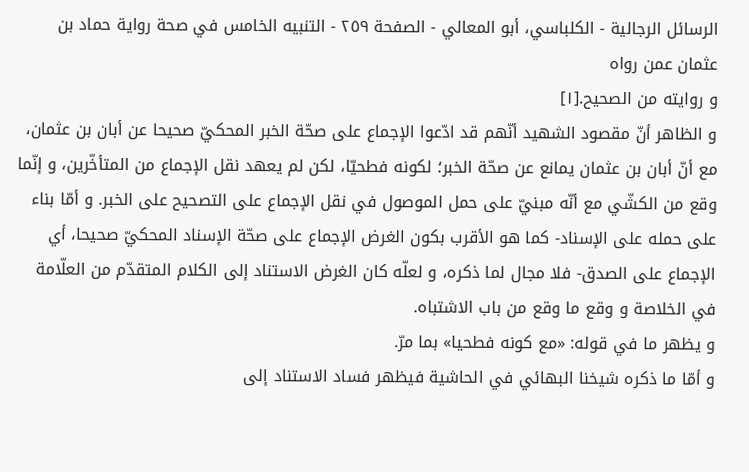الرسائل الرجالية - الكلباسي، أبو المعالي - الصفحة ٢٥٩ - التنبيه الخامس في صحة رواية حماد بن عثمان عمن رواه
و روايته من الصحيح.[١]
و الظاهر أنّ مقصود الشهيد أنّهم قد ادّعوا الإجماع على صحّة الخبر المحكيّ صحيحا عن أبان بن عثمان، مع أنّ أبان بن عثمان يمانع عن صحّة الخبر؛ لكونه فطحيّا، لكن لم يعهد نقل الإجماع من المتأخّرين، و إنّما وقع من الكشّي مع أنّه مبنيّ على حمل الموصول في نقل الإجماع على التصحيح على الخبر. و أمّا بناء على حمله على الإسناد- كما هو الأقرب بكون الغرض الإجماع على صحّة الإسناد المحكيّ صحيحا، أي الإجماع على الصدق- فلا مجال لما ذكره، و لعلّه كان الغرض الاستناد إلى الكلام المتقدّم من العلّامة في الخلاصة و وقع ما وقع من باب الاشتباه.
و يظهر ما في قوله: «مع كونه فطحيا» بما مرّ.
و أمّا ما ذكره شيخنا البهائي في الحاشية فيظهر فساد الاستناد إلى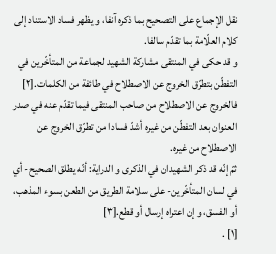نقل الإجماع على التصحيح بما ذكره آنفا، و يظهر فساد الاستناد إلى كلام العلّامة بما تقدّم سالفا.
و قد حكى في المنتقى مشاركة الشهيد لجماعة من المتأخّرين في التفطّن بتطرّق الخروج عن الاصطلاح في طائفة من الكلمات.[٢]
فالخروج عن الاصطلاح من صاحب المنتقى فيما تقدّم عنه في صدر العنوان بعد التفطّن من غيره أشدّ فسادا من تطرّق الخروج عن الاصطلاح من غيره.
ثمّ إنّه قد ذكر الشهيدان في الذكرى و الدراية: أنّه يطلق الصحيح- أي في لسان المتأخّرين- على سلامة الطريق من الطعن بسوء المذهب، أو الفسق، و إن اعتراه إرسال أو قطع.[٣]
[١] .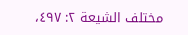مختلف الشيعة ٢: ٤٩٧،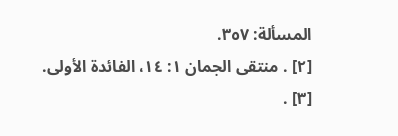المسألة: ٣٥٧.
[٢] . منتقى الجمان ١: ١٤، الفائدة الأولى.
[٣] .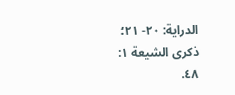الدراية: ٢٠- ٢١؛ ذكرى الشيعة ١: ٤٨.